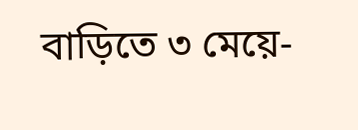বাড়িতে ৩ মেয়ে-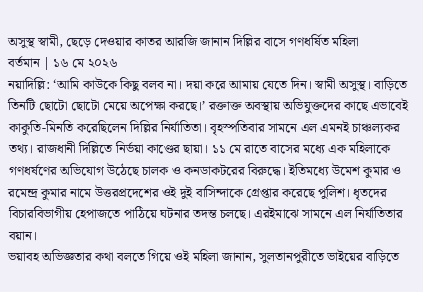অসুস্থ স্বামী, ছেড়ে দেওয়ার কাতর আরজি জানান দিল্লির বাসে গণধর্ষিত মহিলা
বর্তমান | ১৬ মে ২০২৬
নয়াদিল্লি: ‘আমি কাউকে কিছু বলব না। দয়া করে আমায় যেতে দিন। স্বামী অসুস্থ। বাড়িতে তিনটি ছোটো ছোটো মেয়ে অপেক্ষা করছে।’ রক্তাক্ত অবস্থায় অভিযুক্তদের কাছে এভাবেই কাকুতি-মিনতি করেছিলেন দিল্লির নির্যাতিতা। বৃহস্পতিবার সামনে এল এমনই চাঞ্চল্যকর তথ্য। রাজধানী দিল্লিতে নির্ভয়া কাণ্ডের ছায়া। ১১ মে রাতে বাসের মধ্যে এক মহিলাকে গণধর্ষণের অভিযোগ উঠেছে চালক ও কনডাকটরের বিরুদ্ধে। ইতিমধ্যে উমেশ কুমার ও রমেন্দ্র কুমার নামে উত্তরপ্রদেশের ওই দুই বাসিন্দাকে গ্রেপ্তার করেছে পুলিশ। ধৃতদের বিচারবিভাগীয় হেপাজতে পাঠিয়ে ঘটনার তদন্ত চলছে। এরইমাঝে সামনে এল নির্যাতিতার বয়ান।
ভয়াবহ অভিজ্ঞতার কথা বলতে গিয়ে ওই মহিলা জানান, সুলতানপুরীতে ভাইয়ের বাড়িতে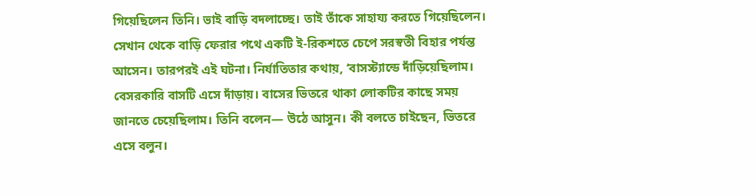গিয়েছিলেন তিনি। ভাই বাড়ি বদলাচ্ছে। তাই তাঁকে সাহায্য করতে গিয়েছিলেন। সেখান থেকে বাড়ি ফেরার পথে একটি ই-রিকশতে চেপে সরস্বতী বিহার পর্যন্ত আসেন। তারপরই এই ঘটনা। নির্যাতিতার কথায়, ‘বাসস্ট্যান্ডে দাঁড়িয়েছিলাম। বেসরকারি বাসটি এসে দাঁড়ায়। বাসের ভিতরে থাকা লোকটির কাছে সময় জানতে চেয়েছিলাম। তিনি বলেন— উঠে আসুন। কী বলতে চাইছেন, ভিতরে এসে বলুন।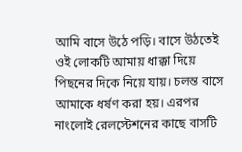আমি বাসে উঠে পড়ি। বাসে উঠতেই ওই লোকটি আমায় ধাক্কা দিয়ে পিছনের দিকে নিয়ে যায়। চলন্ত বাসে আমাকে ধর্ষণ করা হয়। এরপর নাংলোই রেলস্টেশনের কাছে বাসটি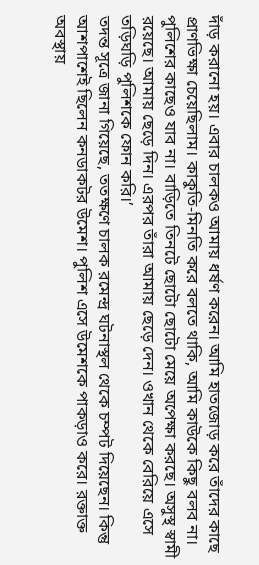দাঁড় করানো হয়। এবার চালকও আমায় ধর্ষণ করেন। আমি হাতজোড় করে তাঁদের কাছে প্রাণভিক্ষা চেয়েছিলাম। কাকুতি-মিনতি করে বলতে থাকি, আমি কাউকে কিছু বলব না। পুলিশের কাছেও যাব না। বাড়িতে তিনটে ছোটো ছোটো মেয়ে অপেক্ষা করছে। অসুস্থ স্বামী রয়েছে। আমায় ছেড়ে দিন। এরপর তাঁরা আমায় ছেড়ে দেন। ওখান থেকে বেরিয়ে এসে তড়িঘড়ি পুলিশকে ফোন করি।’
তদন্ত সূত্রে জানা গিয়েছে, ততক্ষণে চালক রমেন্দ্র ঘটনাস্থল থেকে চম্পট দিয়েছেন। কিন্তু আশপাশেই ছিলেন কনডাকটর উমেশ। পুলিশ এসে উমেশকে পাকড়াও করে। রক্তাক্ত অবস্থায়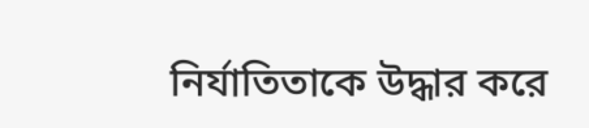নির্যাতিতাকে উদ্ধার করে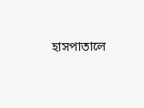হাসপাতালে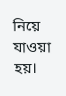নিয়ে যাওয়া হয়।